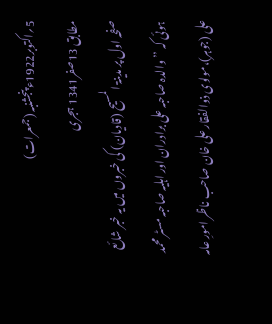5؍اکتوبر1922ء پنجشنبہ (جمعرات)
مطابق 13صفر1341 ہجری
صفحہ اول پر مدینۃ المسیح (قادیان) کی خبروں میں یہ خبر شائع ہوئی کہ ’’والدہ صاحبہ علی برادران اور اہلیہ صاحبہ مسٹر محمد علی (جوہر)،مولوی ذوالفقار علی خان صاحب ناظر امورِ عامہ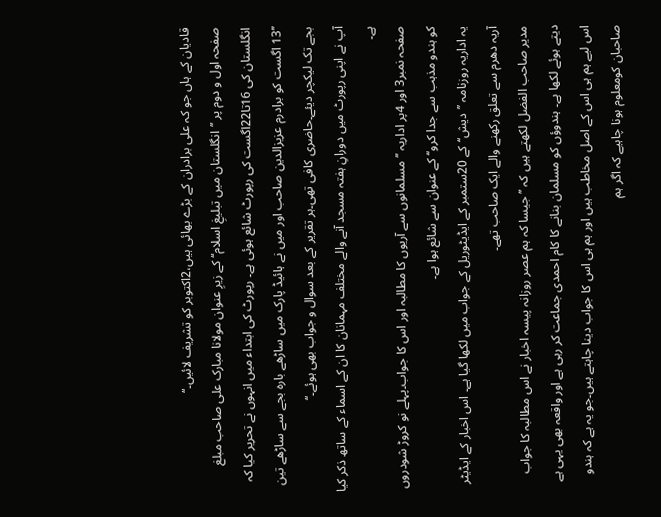قادیان کے ہاں جو کہ علی برادران کے بڑے بھائی ہیں،2اکتوبر کو تشریف لائیں۔‘‘
صفحہ اول و دوم پر ’’انگلستان میں تبلیغِ اسلام‘‘ کے زیرِ عنوان مولانا مبارک علی صاحب مبلغ انگلستان کی 16تا22اگست کی رپورٹ شائع ہوئی ہے۔ رپورٹ کی ابتداء میں انہوں نے تحریر کیا کہ ’’13 اگست کو برادرم عزیزالدین صاحب اور میں نے ہائیڈ پارک میں ساڑھے بارہ بجے سے ساڑھے تین بجے تک لیکچر دیئے۔حاضری کافی تھی۔ہر تقریر کے بعد سوال و جواب بھی ہوئے۔‘‘
آپ نے اپنی رپورٹ میں دورانِ ہفتہ مسجد آنے والے مختلف مہمانان کا ان کے اسماء کے ساتھ ذکر کیا ہے۔
صفحہ نمبر3 اور 4پر اداریہ ’’مسلمانوں سے آریوں کا مطالبہ اور اس کا جواب۔پہلے نو کروڑ شودروں کو ہندو مذہب سے جدا کرو‘‘ کے عنوان سے شائع ہوا ہے۔
یہ اداریہ روزنامہ ’’دیش‘‘ کے 20ستمبر کے ایڈیٹوریل کے جواب میں لکھا گیا ہے۔ اس اخبار کے ایڈیٹر آریہ دھرم سے تعلق رکھنے والے ایک صاحب تھے۔
مدیر صاحب الفضل لکھتے ہیں کہ ’’جیسا کہ ہم عصر روزانہ پیسہ اخبار نے اس مطالبہ کا جواب دیتے ہوئے لکھا ہے۔ ہندوؤں کو مسلمان بنانے کا کام احمدی جماعت کر رہی ہے اور واقعہ بھی یہی ہے اس لیے ہم ہی اس کے اصل مخاطب ہیں اور ہم ہی اس کا جواب دینا چاہتے ہیں۔جو یہ ہے کہ ہندو صاحبان کومعلوم ہونا چاہیے کہ اگر ہم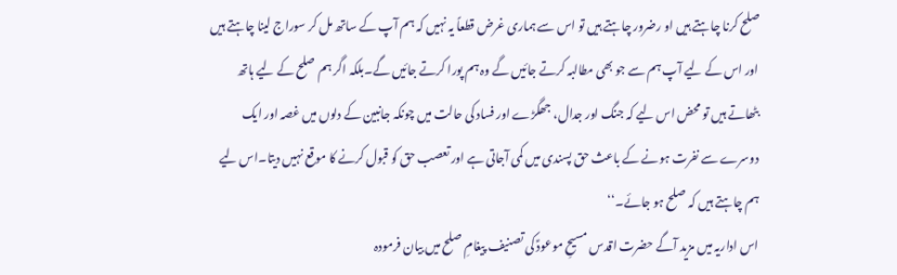صلح کرنا چاہتے ہیں او رضرور چاہتے ہیں تو اس سے ہماری غرض قطعاً یہ نہیں کہ ہم آپ کے ساتھ مل کر سوراج لینا چاہتے ہیں اور اس کے لیے آپ ہم سے جو بھی مطالبہ کرتے جائیں گے وہ ہم پورا کرتے جائیں گے۔بلکہ اگر ہم صلح کے لیے ہاتھ بٹھاتے ہیں تو محض اس لیے کہ جنگ اور جدال، جھگڑے اور فساد کی حالت میں چونکہ جانبین کے دلوں میں غصہ اور ایک دوسرے سے نفرت ہونے کے باعث حق پسندی میں کمی آجاتی ہے اور تعصب حق کو قبول کرنے کا موقع نہیں دیتا۔اس لیے ہم چاہتے ہیں کہ صلح ہو جائے۔‘‘
اس اداریہ میں مزید آگے حضرت اقدس مسیحِ موعودؑ کی تصنیف پیغامِ صلح میں بیان فرمودہ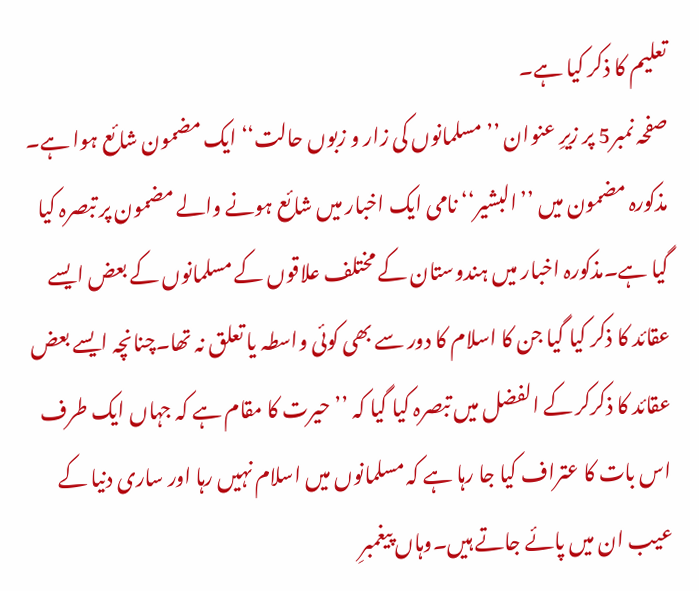تعلیم کا ذکر کیا ہے۔
صفحہ نمبر5 پر زیرِ عنوان ’’مسلمانوں کی زار و زبوں حالت‘‘ ایک مضمون شائع ہوا ہے۔ مذکورہ مضمون میں ’’البشیر‘‘ نامی ایک اخبار میں شائع ہونے والے مضمون پر تبصرہ کیا گیا ہے۔مذکورہ اخبار میں ہندوستان کے مختلف علاقوں کے مسلمانوں کے بعض ایسے عقائد کا ذکر کیا گیا جن کا اسلام کا دور سے بھی کوئی واسطہ یا تعلق نہ تھا۔چنانچہ ایسے بعض عقائد کا ذکرکر کے الفضل میں تبصرہ کیا گیا کہ ’’حیرت کا مقام ہے کہ جہاں ایک طرف اس بات کا عتراف کیا جا رہا ہے کہ مسلمانوں میں اسلام نہیں رہا اور ساری دنیا کے عیب ان میں پائے جاتے ہیں۔وہاں پیغمبرِ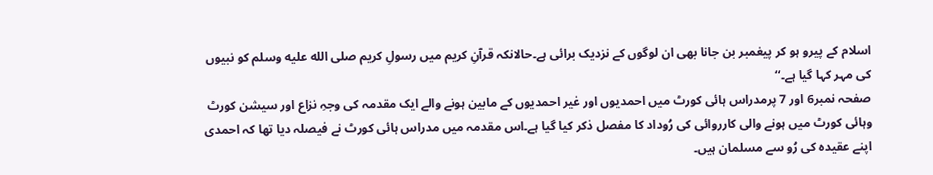اسلام کے پیرو ہو کر پیغمبر بن جانا بھی ان لوگوں کے نزدیک برائی ہے۔حالانکہ قرآنِ کریم میں رسولِ کریم صلى الله عليه وسلم کو نبیوں کی مہر کہا گیا ہے۔‘‘
صفحہ نمبر6 اور 7 پرمدراس ہائی کورٹ میں احمدیوں اور غیر احمدیوں کے مابین ہونے والے ایک مقدمہ کی وجہِ نزاع اور سیشن کورٹ وہائی کورٹ میں ہونے والی کارروائی کی رُوداد کا مفصل ذکر کیا گیا ہے۔اس مقدمہ میں مدراس ہائی کورٹ نے فیصلہ دیا تھا کہ احمدی اپنے عقیدہ کی رُو سے مسلمان ہیں۔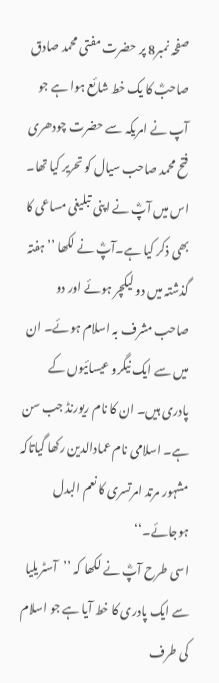صفحہ نمبر8 پر حضرت مفتی محمد صادق صاحبؓ کا یک خط شائع ہوا ہے جو آپ نے امریکہ سے حضرت چودھری فتح محمد صاحب سیال کو تحریر کیا تھا۔ اس میں آپؓ نے اپنی تبلیغی مساعی کا بھی ذکر کیا ہے۔آپؓ نے لکھا ’’ہفتہ گذشتہ میں دو لیکچر ہوئے اور دو صاحب مشرف بہ اسلام ہوئے۔ ان میں سے ایک نیگرو عیسائیوں کے پادری ہیں۔ ان کا نام ریورنڈ جب سن ہے۔ اسلامی نام عمادالدین رکھا گیاتاکہ مشہور مرتد امرتسری کا نعم البدل ہوجائے۔‘‘
اسی طرح آپؓ نے لکھا کہ ’’آسٹریلیا سے ایک پادری کا خط آیا ہے جو اسلام کی طرف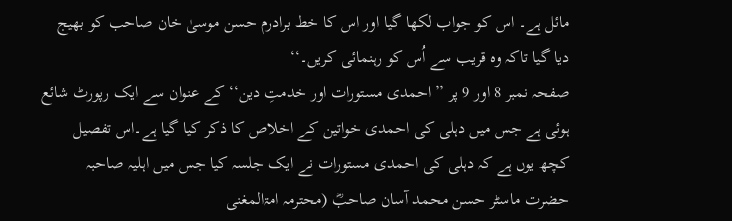مائل ہے۔ اس کو جواب لکھا گیا اور اس کا خط برادرم حسن موسیٰ خان صاحب کو بھیج دیا گیا تاکہ وہ قریب سے اُس کو رہنمائی کریں۔‘‘
صفحہ نمبر 8 اور 9 پر ’’احمدی مستورات اور خدمتِ دین‘‘ کے عنوان سے ایک رپورٹ شائع ہوئی ہے جس میں دہلی کی احمدی خواتین کے اخلاص کا ذکر کیا گیا ہے۔اس تفصیل کچھ یوں ہے کہ دہلی کی احمدی مستورات نے ایک جلسہ کیا جس میں اہلیہ صاحبہ حضرت ماسٹر حسن محمد آسان صاحبؓ (محترمہ امۃالمغنی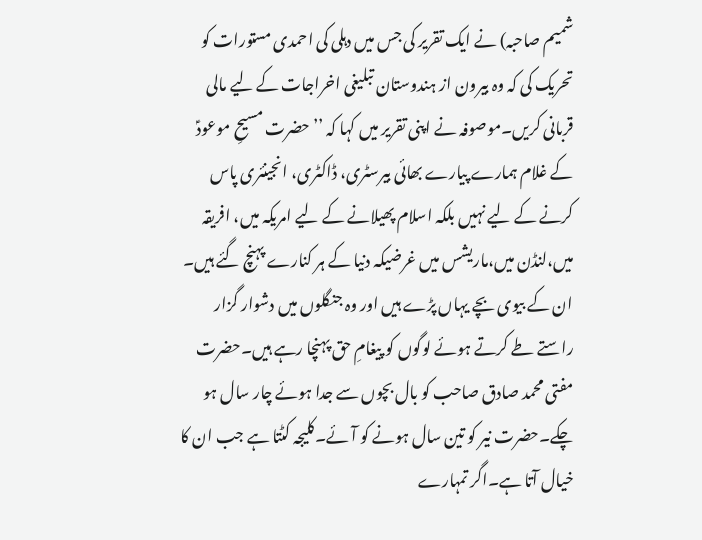شمیم صاحبہ) نے ایک تقریر کی جس میں دہلی کی احمدی مستورات کو تحریک کی کہ وہ بیرون از ہندوستان تبلیغی اخراجات کے لیے مالی قربانی کریں۔موصوفہ نے اپنی تقریر میں کہا کہ ’’حضرت مسیحِ موعودؑ کے غلام ہمارے پیارے بھائی بیرسٹری، ڈاکٹری، انجینئری پاس کرنے کے لیے نہیں بلکہ اسلام پھیلانے کے لیے امریکہ میں، افریقہ میں،لنڈن میں،ماریشس میں غرضیکہ دنیا کے ہر کنارے پہنچ گئے ہیں۔ ان کے بیوی بچے یہاں پڑے ہیں اور وہ جنگلوں میں دشوار گزار راستے طے کرتے ہوئے لوگوں کو پیغامِ حق پہنچا رہے ہیں۔حضرت مفتی محمد صادق صاحب کو بال بچوں سے جدا ہوئے چار سال ہو چکے۔حضرت نیر کو تین سال ہونے کو آئے۔کلیجہ کٹتا ہے جب ان کا خیال آتا ہے۔اگر تمہارے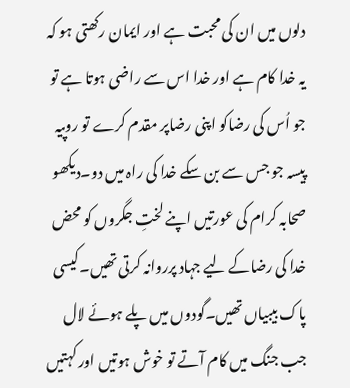دلوں میں ان کی محبت ہے اور ایمان رکھتی ہو کہ یہ خدا کام ہے اور خدا اس سے راضی ہوتا ہے تو جو اُس کی رضاکو اپنی رضاپر مقدم کرے تو روپیہ پیسہ جو جس سے بن سکے خدا کی راہ میں دو۔دیکھو صحابہ کرام کی عورتیں اپنے لختِ جگروں کو محض خدا کی رضاکے لیے جہاد پرروانہ کرتی تھیں۔کیسی پاک بیبیاں تھیں۔گودوں میں پلے ہوئے لال جب جنگ میں کام آتے تو خوش ہوتیں اور کہتیں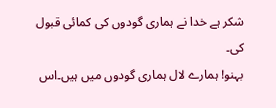شکر ہے خدا نے ہماری گودوں کی کمائی قبول کی۔
بہنو! ہمارے لال ہماری گودوں میں ہیں۔اس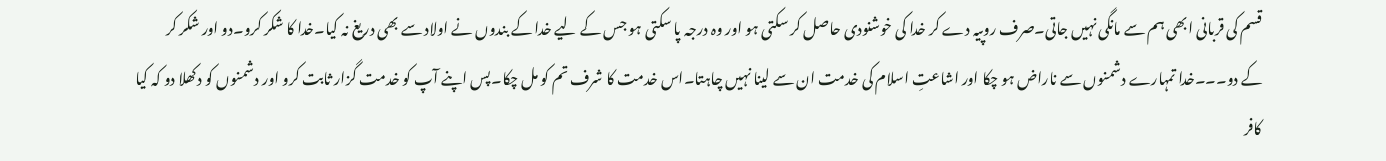قسم کی قربانی ابھی ہم سے مانگی نہیں جاتی۔صرف روپیہ دے کر خدا کی خوشنودی حاصل کر سکتی ہو اور وہ درجہ پا سکتی ہو جس کے لیے خدا کے بندوں نے اولاد سے بھی دریغ نہ کیا۔خدا کا شکر کرو۔دو اور شکر کر کے دو۔۔۔خدا تمہارے دشمنوں سے ناراض ہو چکا اور اشاعتِ اسلام کی خدمت ان سے لینا نہیں چاہتا۔اس خدمت کا شرف تم کو مل چکا۔پس اپنے آپ کو خدمت گزار ثابت کرو اور دشمنوں کو دکھلا دو کہ کیا کافر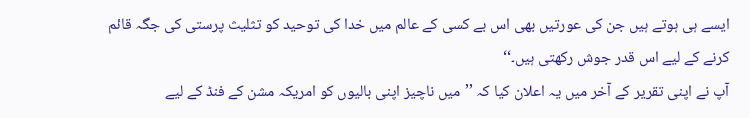ایسے ہی ہوتے ہیں جن کی عورتیں بھی اس بے کسی کے عالم میں خدا کی توحید کو تثلیث پرستی کی جگہ قائم کرنے کے لیے اس قدر جوش رکھتی ہیں۔‘‘
آپ نے اپنی تقریر کے آخر میں یہ اعلان کیا کہ ’’میں ناچیز اپنی بالیوں کو امریکہ مشن کے فنڈ کے لیے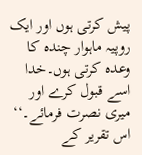پیش کرتی ہوں اور ایک روپیہ ماہوار چندہ کا وعدہ کرتی ہوں۔خدا اسے قبول کرے اور میری نصرت فرمائے۔‘‘
اس تقریر کے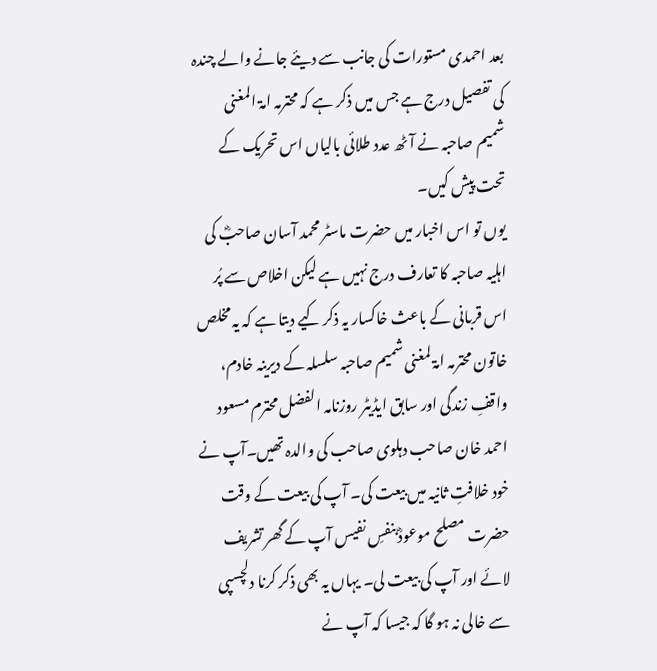بعد احمدی مستورات کی جانب سے دیئے جانے والے چندہ کی تفصیل درج ہے جس میں ذکر ہے کہ محترمہ امۃ المغنی شمیم صاحبہ نے آٹھ عدد طلائی بالیاں اس تحریک کے تحت پیش کیں۔
یوں تو اس اخبار میں حضرت ماسٹر محمد آسان صاحبؓ کی اہلیہ صاحبہ کا تعارف درج نہیں ہے لیکن اخلاص سے پُر اس قربانی کے باعث خاکسار یہ ذکر کیے دیتا ہے کہ یہ مخلص خاتون محترمہ امۃ لمغنی شمیم صاحبہ سلسلہ کے دیرینہ خادم، واقفِ زندگی اور سابق ایڈیٹر روزنامہ الفضل محترم مسعود احمد خان صاحب دہلوی صاحب کی والدہ تھیں۔آپ نے خود خلافتِ ثانیہ میں بیعت کی۔ آپ کی بیعت کے وقت حضرت مصلح موعودؓ بنفسِ نفیس آپ کے گھر تشریف لائے اور آپ کی بیعت لی۔ یہاں یہ بھی ذکر کرنا دلچسپی سے خالی نہ ہو گا کہ جیسا کہ آپ نے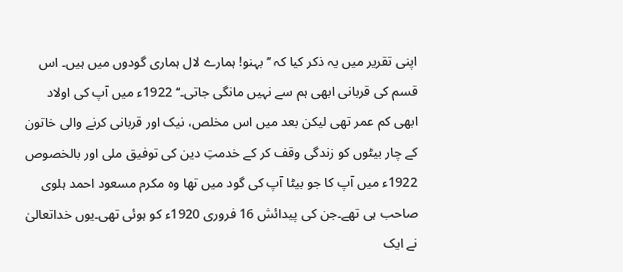اپنی تقریر میں یہ ذکر کیا کہ ’’بہنو! ہمارے لال ہماری گودوں میں ہیں۔ اس قسم کی قربانی ابھی ہم سے نہیں مانگی جاتی۔‘‘ 1922ء میں آپ کی اولاد ابھی کم عمر تھی لیکن بعد میں اس مخلص، نیک اور قربانی کرنے والی خاتون کے چار بیٹوں کو زندگی وقف کر کے خدمتِ دین کی توفیق ملی اور بالخصوص 1922ء میں آپ کا جو بیٹا آپ کی گود میں تھا وہ مکرم مسعود احمد ہلوی صاحب ہی تھے۔جن کی پیدائش 16 فروری 1920ء کو ہوئی تھی۔یوں خداتعالیٰ نے ایک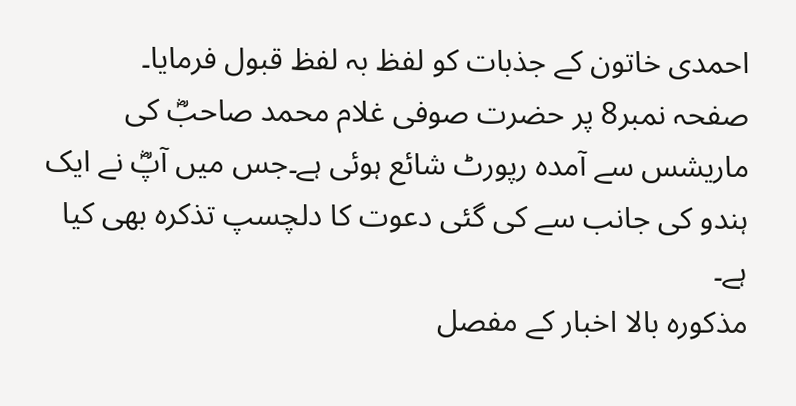احمدی خاتون کے جذبات کو لفظ بہ لفظ قبول فرمایا۔
صفحہ نمبر8 پر حضرت صوفی غلام محمد صاحبؓ کی ماریشس سے آمدہ رپورٹ شائع ہوئی ہے۔جس میں آپؓ نے ایک ہندو کی جانب سے کی گئی دعوت کا دلچسپ تذکرہ بھی کیا ہے۔
مذکورہ بالا اخبار کے مفصل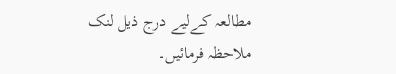مطالعہ کےلیے درج ذیل لنک ملاحظہ فرمائیں۔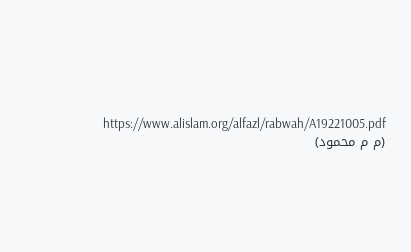https://www.alislam.org/alfazl/rabwah/A19221005.pdf
(م م محمود)